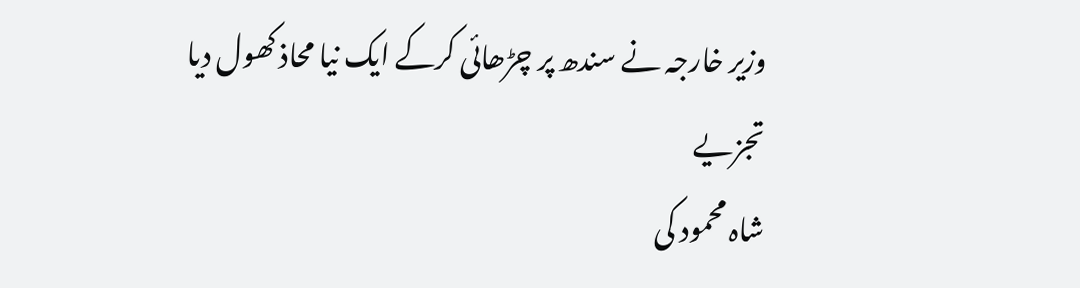وزیر خارجہ نے سندھ پر چڑھائی کرکے ایک نیا محاذ کھول دیا
تجزیے
شاہ محمود کی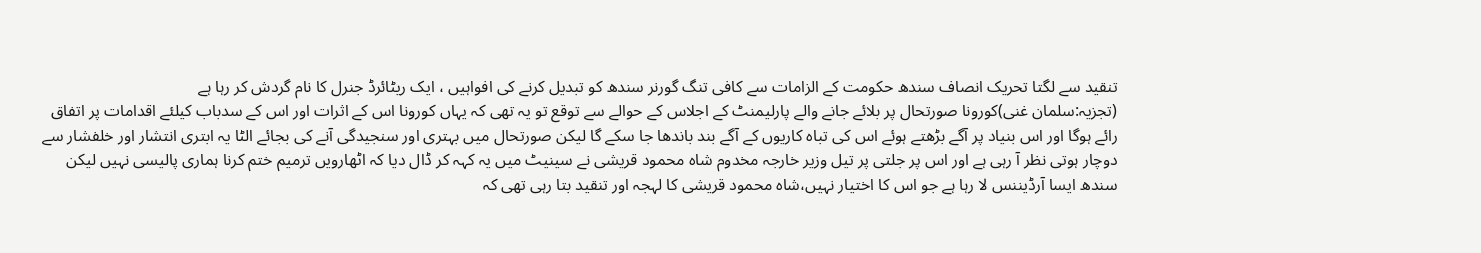تنقید سے لگتا تحریک انصاف سندھ حکومت کے الزامات سے کافی تنگ گورنر سندھ کو تبدیل کرنے کی افواہیں ، ایک ریٹائرڈ جنرل کا نام گردش کر رہا ہے
(تجزیہ:سلمان غنی)کورونا صورتحال پر بلائے جانے والے پارلیمنٹ کے اجلاس کے حوالے سے توقع تو یہ تھی کہ یہاں کورونا اس کے اثرات اور اس کے سدباب کیلئے اقدامات پر اتفاق رائے ہوگا اور اس بنیاد پر آگے بڑھتے ہوئے اس کی تباہ کاریوں کے آگے بند باندھا جا سکے گا لیکن صورتحال میں بہتری اور سنجیدگی آنے کی بجائے الٹا یہ ابتری انتشار اور خلفشار سے دوچار ہوتی نظر آ رہی ہے اور اس پر جلتی پر تیل وزیر خارجہ مخدوم شاہ محمود قریشی نے سینیٹ میں یہ کہہ کر ڈال دیا کہ اٹھارویں ترمیم ختم کرنا ہماری پالیسی نہیں لیکن سندھ ایسا آرڈیننس لا رہا ہے جو اس کا اختیار نہیں،شاہ محمود قریشی کا لہجہ اور تنقید بتا رہی تھی کہ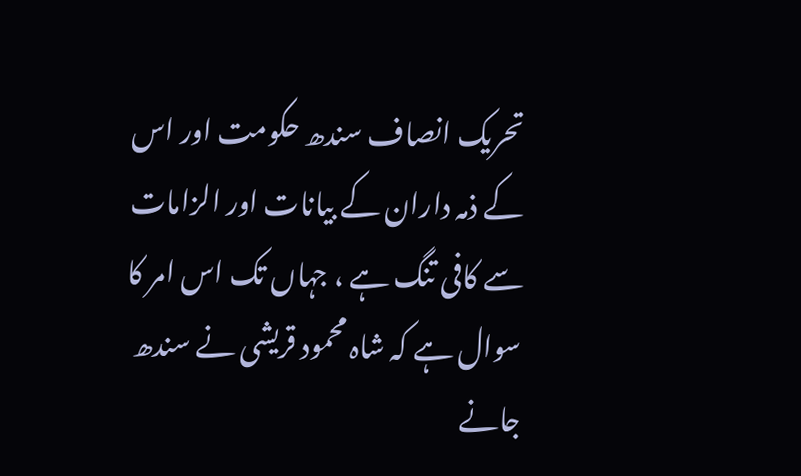تحریک انصاف سندھ حکومت اور اس کے ذمہ داران کے بیانات اور الزامات سے کافی تنگ ہے ، جہاں تک اس امر کا سوال ہے کہ شاہ محمود قریشی نے سندھ جانے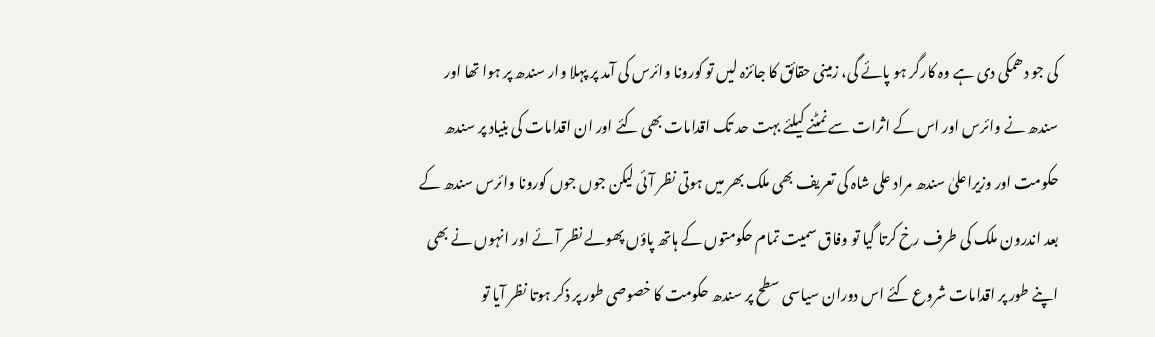کی جو دھمکی دی ہے وہ کارگر ہو پائے گی، زمینی حقائق کا جائزہ لیں تو کورونا وائرس کی آمد پر پہلا وار سندھ پر ہوا تھا اور سندھ نے وائرس اور اس کے اثرات سے نمٹنے کیلئے بہت حد تک اقدامات بھی کئے اور ان اقدامات کی بنیاد پر سندھ حکومت اور وزیراعلیٰ سندھ مراد علی شاہ کی تعریف بھی ملک بھر میں ہوتی نظر آئی لیکن جوں جوں کورونا وائرس سندھ کے بعد اندرون ملک کی طرف رخ کرتا گیا تو وفاق سمیت تمام حکومتوں کے ہاتھ پاؤں پھولے نظر آئے اور انہوں نے بھی اپنے طور پر اقدامات شروع کئے اس دوران سیاسی سطح پر سندھ حکومت کا خصوصی طور پر ذکر ہوتا نظر آیا تو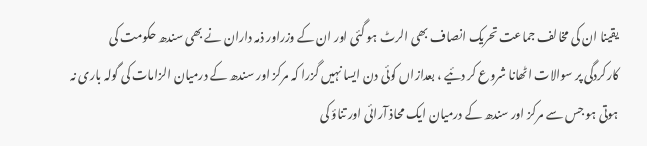یقینا ان کی مخالف جماعت تحریک انصاف بھی الرٹ ہو گئی اور ان کے وزراور ذمہ داران نے بھی سندھ حکومت کی کارکردگی پر سوالات اٹھانا شروع کر دئیے ، بعدازاں کوئی دن ایسا نہیں گزرا کہ مرکز اور سندھ کے درمیان الزامات کی گولہ باری نہ ہوتی ہو جس سے مرکز اور سندھ کے درمیان ایک محاذ آرائی اور تناؤ کی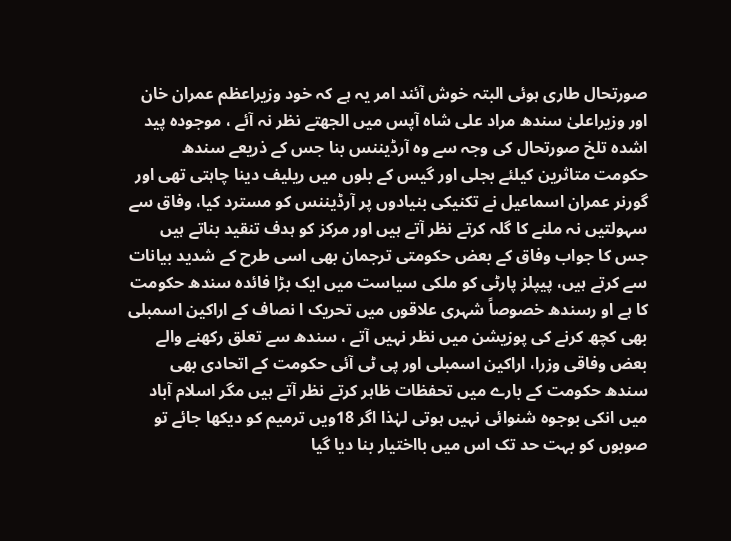صورتحال طاری ہوئی البتہ خوش آئند امر یہ ہے کہ خود وزیراعظم عمران خان اور وزیراعلیٰ سندھ مراد علی شاہ آپس میں الجھتے نظر نہ آئے ، موجودہ پید اشدہ تلخ صورتحال کی وجہ سے وہ آرڈیننس بنا جس کے ذریعے سندھ حکومت متاثرین کیلئے بجلی اور گیس کے بلوں میں ریلیف دینا چاہتی تھی اور گورنر عمران اسماعیل نے تکنیکی بنیادوں پر آرڈیننس کو مسترد کیا، وفاق سے سہولتیں نہ ملنے کا گلہ کرتے نظر آتے ہیں اور مرکز کو ہدف تنقید بناتے ہیں جس کا جواب وفاق کے بعض حکومتی ترجمان بھی اسی طرح کے شدید بیانات سے کرتے ہیں، پیپلز پارٹی کو ملکی سیاست میں ایک بڑا فائدہ سندھ حکومت کا ہے او رسندھ خصوصاً شہری علاقوں میں تحریک ا نصاف کے اراکین اسمبلی بھی کچھ کرنے کی پوزیشن میں نظر نہیں آتے ، سندھ سے تعلق رکھنے والے بعض وفاقی وزرا، اراکین اسمبلی اور پی ٹی آئی حکومت کے اتحادی بھی سندھ حکومت کے بارے میں تحفظات ظاہر کرتے نظر آتے ہیں مگر اسلام آباد میں انکی بوجوہ شنوائی نہیں ہوتی لہٰذا اگر 18ویں ترمیم کو دیکھا جائے تو صوبوں کو بہت حد تک اس میں بااختیار بنا دیا گیا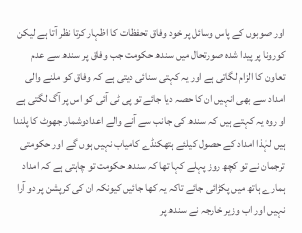اور صوبوں کے پاس وسائل پر خود وفاق تحفظات کا اظہار کرتا نظر آتا ہے لیکن کورونا پر پیدا شدہ صورتحال میں سندھ حکومت جب وفاق پر سندھ سے عدم تعاون کا الزام لگاتی ہے اور یہ کہتی سنائی دیتی ہے کہ وفاق کو ملنے والی امداد سے بھی انہیں ان کا حصہ دیا جائے تو پی ٹی آئی کو اس پر آگ لگتی ہے او روہ یہ کہتے ہیں کہ سندھ کی جانب سے آنے والے اعدادوشمار جھوٹ کا پلندا ہیں لہٰذا امداد کے حصول کیلئے ہتھکنڈے کامیاب نہیں ہوں گے اور حکومتی ترجمان نے تو کچھ روز پہلے کہا تھا کہ سندھ حکومت تو چاہتی ہے کہ امداد ہمارے ہاتھ میں پکڑائی جائے تاکہ یہ کھا جائیں کیونکہ ان کی کرپشن پر دو آرا نہیں اور اب وزیر خارجہ نے سندھ پر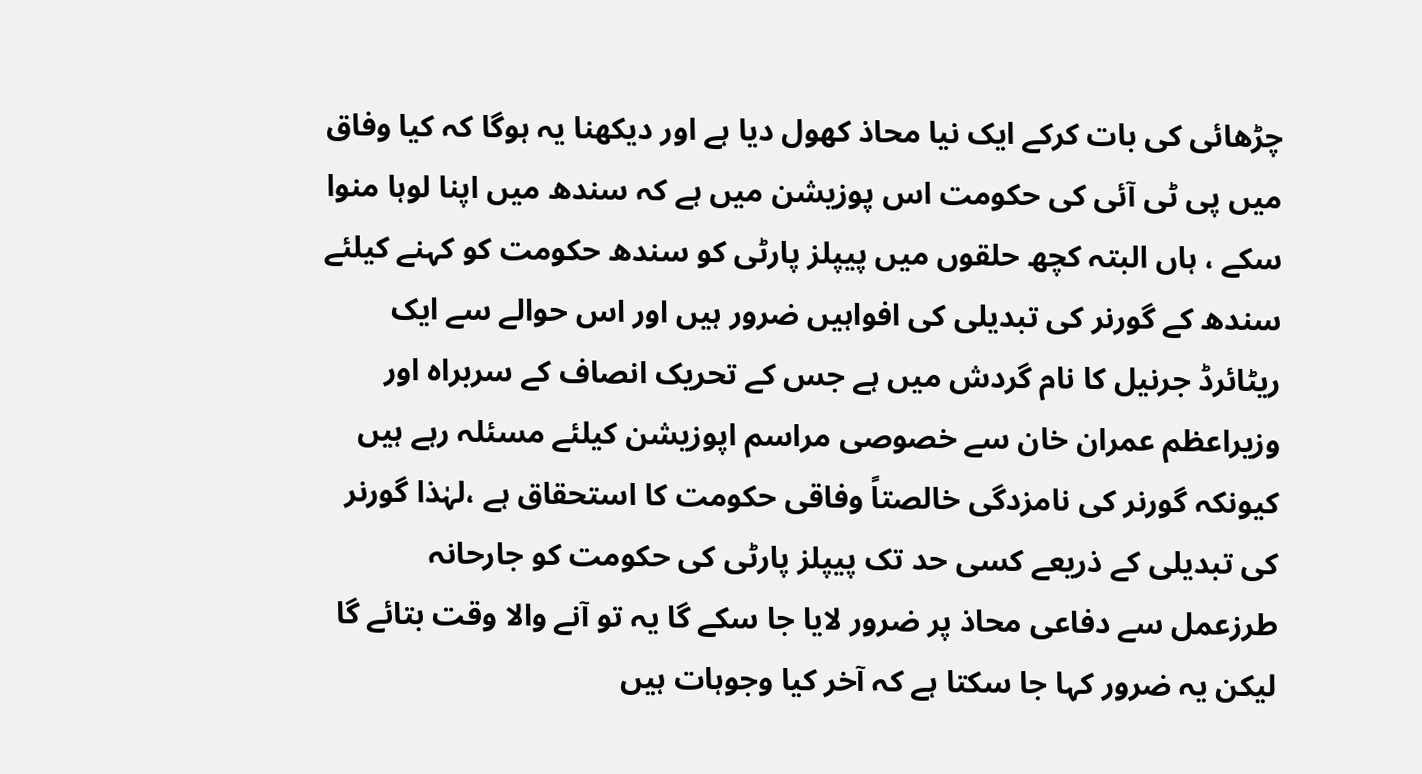چڑھائی کی بات کرکے ایک نیا محاذ کھول دیا ہے اور دیکھنا یہ ہوگا کہ کیا وفاق میں پی ٹی آئی کی حکومت اس پوزیشن میں ہے کہ سندھ میں اپنا لوہا منوا سکے ، ہاں البتہ کچھ حلقوں میں پیپلز پارٹی کو سندھ حکومت کو کہنے کیلئے سندھ کے گورنر کی تبدیلی کی افواہیں ضرور ہیں اور اس حوالے سے ایک ریٹائرڈ جرنیل کا نام گردش میں ہے جس کے تحریک انصاف کے سربراہ اور وزیراعظم عمران خان سے خصوصی مراسم اپوزیشن کیلئے مسئلہ رہے ہیں کیونکہ گورنر کی نامزدگی خالصتاً وفاقی حکومت کا استحقاق ہے ،لہٰذا گورنر کی تبدیلی کے ذریعے کسی حد تک پیپلز پارٹی کی حکومت کو جارحانہ طرزعمل سے دفاعی محاذ پر ضرور لایا جا سکے گا یہ تو آنے والا وقت بتائے گا لیکن یہ ضرور کہا جا سکتا ہے کہ آخر کیا وجوہات ہیں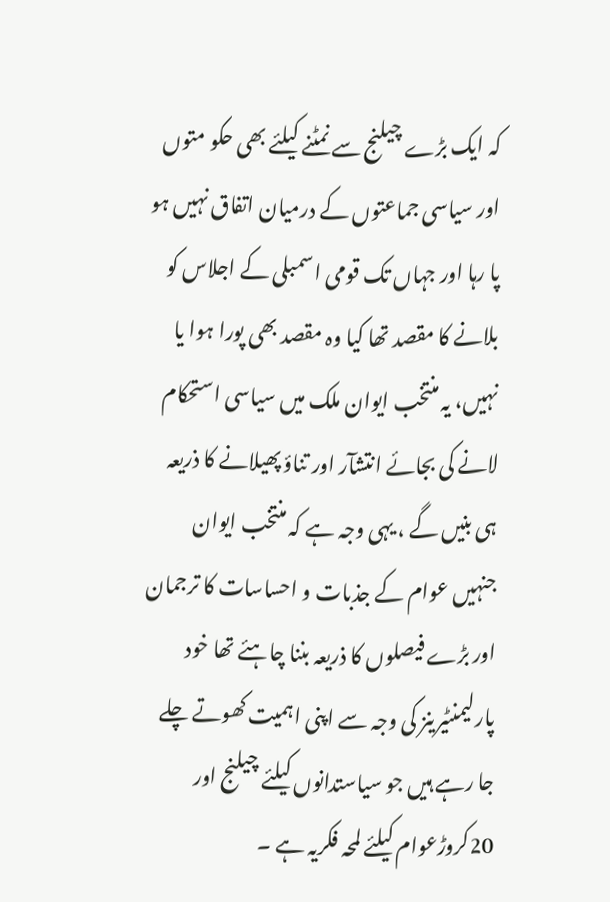کہ ایک بڑے چیلنج سے نمٹنے کیلئے بھی حکو متوں اور سیاسی جماعتوں کے درمیان اتفاق نہیں ہو پا رہا اور جہاں تک قومی اسمبلی کے اجلاس کو بلانے کا مقصد تھا کیا وہ مقصد بھی پورا ہوا یا نہیں، یہ منتخب ایوان ملک میں سیاسی استحکام لانے کی بجائے انتشآر اور تناؤ پھیلانے کا ذریعہ ہی بنیں گے ، یہی وجہ ہے کہ منتخب ایوان جنہیں عوام کے جذبات و احساسات کا ترجمان اور بڑے فیصلوں کا ذریعہ بننا چاہئے تھا خود پارلیمنٹیرینز کی وجہ سے اپنی اہمیت کھوتے چلے جا رہے ہیں جو سیاستدانوں کیلئے چیلنج اور 20کروڑعوام کیلئے لمحہ فکریہ ہے ۔